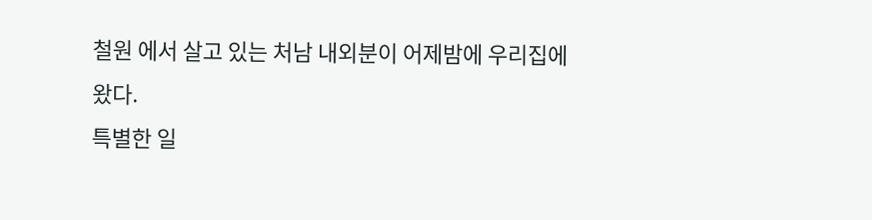철원 에서 살고 있는 처남 내외분이 어제밤에 우리집에
왔다.
특별한 일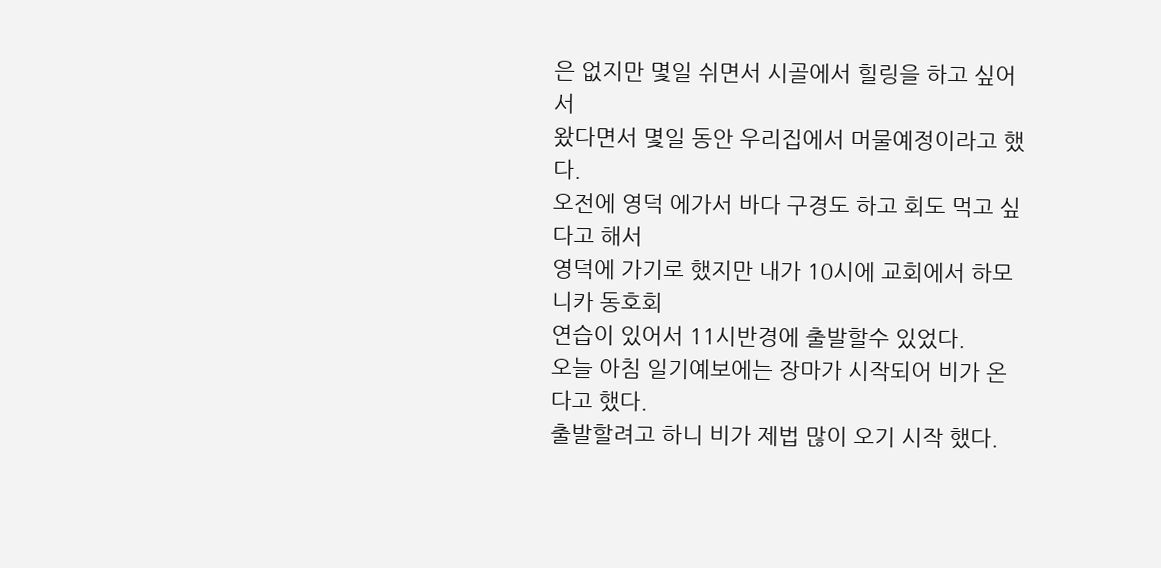은 없지만 몇일 쉬면서 시골에서 힐링을 하고 싶어서
왔다면서 몇일 동안 우리집에서 머물예정이라고 했다.
오전에 영덕 에가서 바다 구경도 하고 회도 먹고 싶다고 해서
영덕에 가기로 했지만 내가 10시에 교회에서 하모니카 동호회
연습이 있어서 11시반경에 출발할수 있었다.
오늘 아침 일기예보에는 장마가 시작되어 비가 온다고 했다.
출발할려고 하니 비가 제법 많이 오기 시작 했다.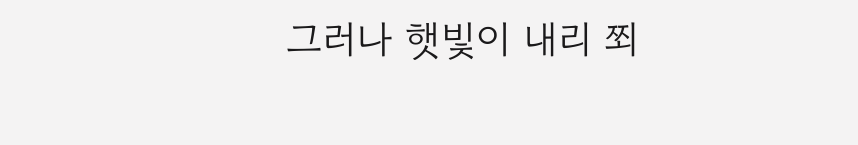그러나 햇빛이 내리 쬐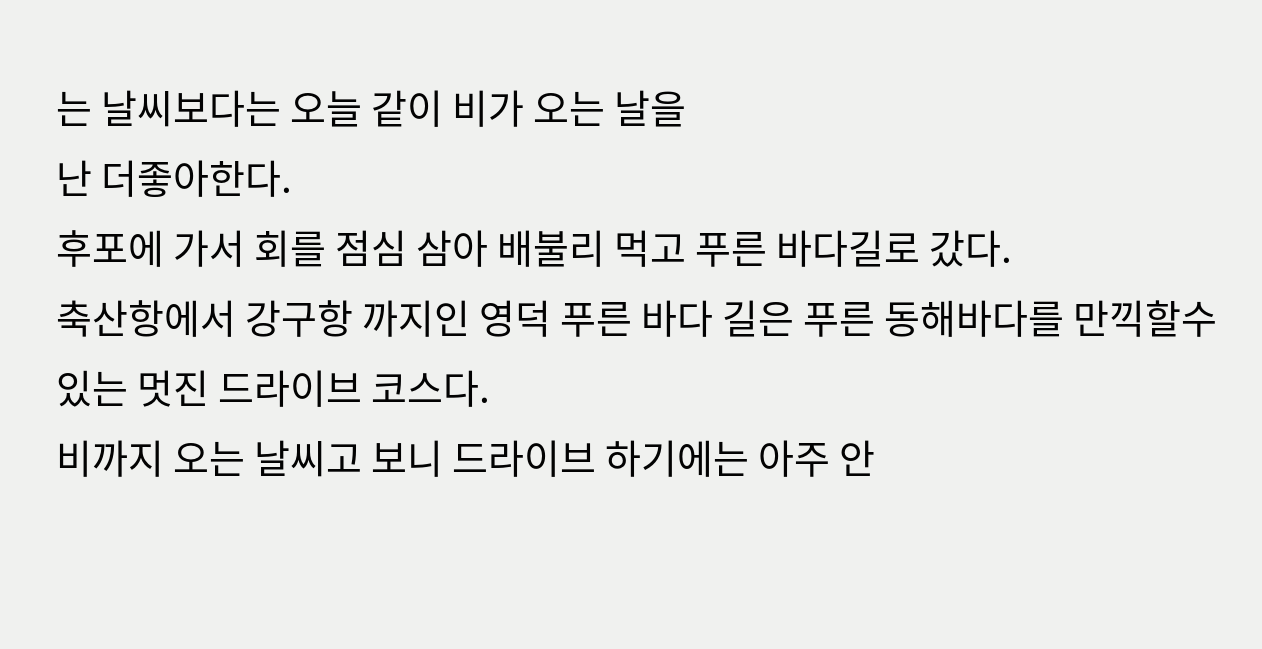는 날씨보다는 오늘 같이 비가 오는 날을
난 더좋아한다.
후포에 가서 회를 점심 삼아 배불리 먹고 푸른 바다길로 갔다.
축산항에서 강구항 까지인 영덕 푸른 바다 길은 푸른 동해바다를 만끽할수
있는 멋진 드라이브 코스다.
비까지 오는 날씨고 보니 드라이브 하기에는 아주 안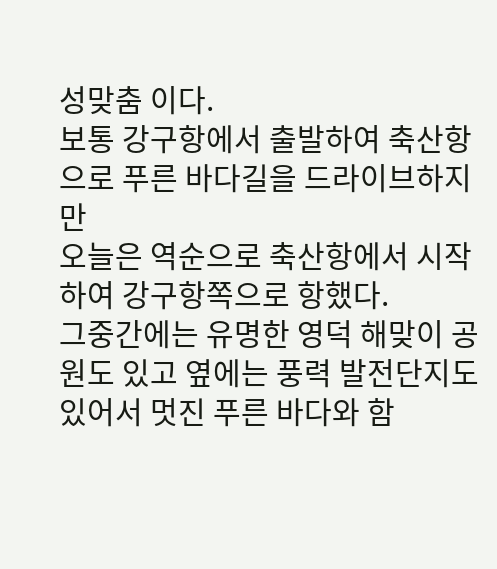성맞춤 이다.
보통 강구항에서 출발하여 축산항으로 푸른 바다길을 드라이브하지만
오늘은 역순으로 축산항에서 시작하여 강구항쪽으로 항했다.
그중간에는 유명한 영덕 해맞이 공원도 있고 옆에는 풍력 발전단지도
있어서 멋진 푸른 바다와 함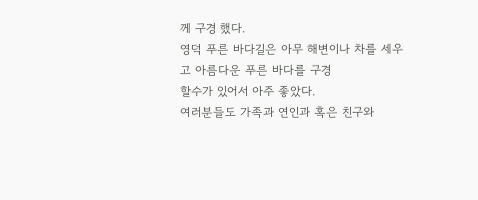께 구경 했다.
영덕 푸른 바다길은 아무 해변이나 차를 세우고 아름다운 푸른 바다를 구경
할수가 있어서 아주 좋았다.
여러분들도 가족과 연인과 혹은 친구와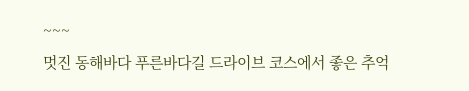~~~
멋진 동해바다 푸른바다길 드라이브 코스에서 좋은 추억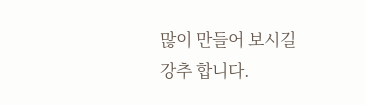많이 만들어 보시길
강추 합니다.